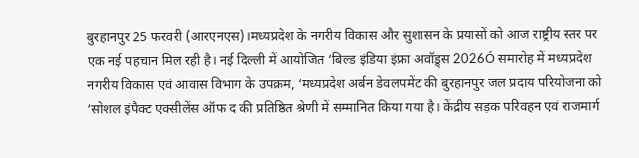बुरहानपुर 25 फरवरी (आरएनएस)।मध्यप्रदेश के नगरीय विकास और सुशासन के प्रयासों को आज राष्ट्रीय स्तर पर एक नई पहचान मिल रही है। नई दिल्ली में आयोजित ‘बिल्ड इंडिया इंफ्रा अवॉड्र्स 2026Ó समारोह में मध्यप्रदेश नगरीय विकास एवं आवास विभाग के उपक्रम, ‘मध्यप्रदेश अर्बन डेवलपमेंट की बुरहानपुर जल प्रदाय परियोजना को ‘सोशल इंपैक्ट एक्सीलेंस ऑफ द की प्रतिष्ठित श्रेणी में सम्मानित किया गया है। केंद्रीय सड़क परिवहन एवं राजमार्ग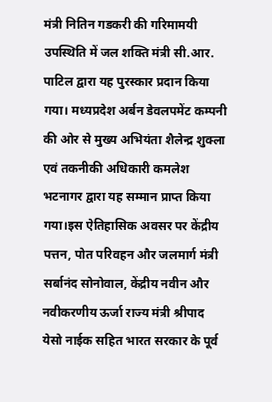मंत्री नितिन गडकरी की गरिमामयी उपस्थिति में जल शक्ति मंत्री सी.आर. पाटिल द्वारा यह पुरस्कार प्रदान किया गया। मध्यप्रदेश अर्बन डेवलपमेंट कम्पनी की ओर से मुख्य अभियंता शैलेन्द्र शुक्ला एवं तकनीकी अधिकारी कमलेश भटनागर द्वारा यह सम्मान प्राप्त किया गया।इस ऐतिहासिक अवसर पर केंद्रीय पत्तन, पोत परिवहन और जलमार्ग मंत्री सर्बानंद सोनोवाल, केंद्रीय नवीन और नवीकरणीय ऊर्जा राज्य मंत्री श्रीपाद येसो नाईक सहित भारत सरकार के पूर्व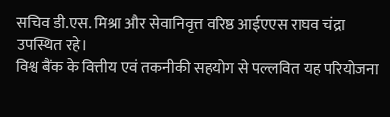सचिव डी.एस. मिश्रा और सेवानिवृत्त वरिष्ठ आईएएस राघव चंद्रा उपस्थित रहे।
विश्व बैंक के वित्तीय एवं तकनीकी सहयोग से पल्लवित यह परियोजना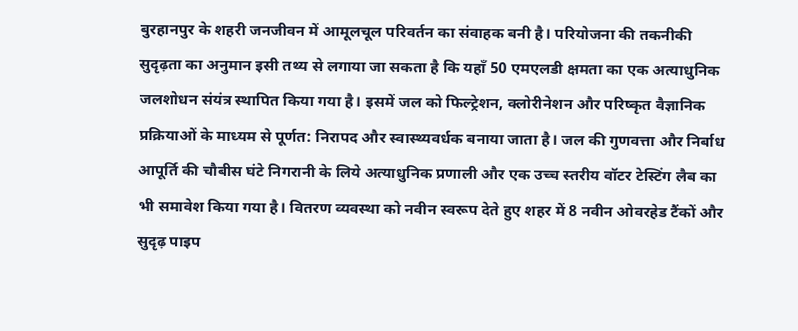बुरहानपुर के शहरी जनजीवन में आमूलचूल परिवर्तन का संवाहक बनी है। परियोजना की तकनीकी सुदृढ़ता का अनुमान इसी तथ्य से लगाया जा सकता है कि यहाँ 50 एमएलडी क्षमता का एक अत्याधुनिक जलशोधन संयंत्र स्थापित किया गया है। इसमें जल को फिल्ट्रेशन, क्लोरीनेशन और परिष्कृत वैज्ञानिक प्रक्रियाओं के माध्यम से पूर्णत: निरापद और स्वास्थ्यवर्धक बनाया जाता है। जल की गुणवत्ता और निर्बाध आपूर्ति की चौबीस घंटे निगरानी के लिये अत्याधुनिक प्रणाली और एक उच्च स्तरीय वॉटर टेस्टिंग लैब का भी समावेश किया गया है। वितरण व्यवस्था को नवीन स्वरूप देते हुए शहर में 8 नवीन ओवरहेड टैंकों और सुदृढ़ पाइप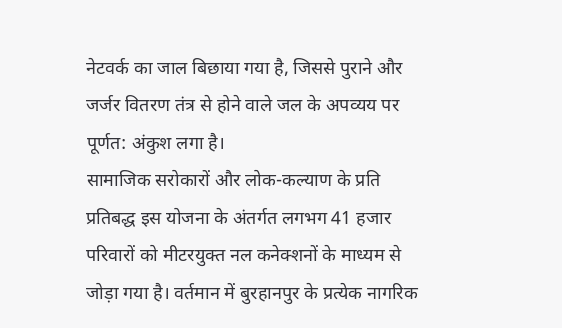नेटवर्क का जाल बिछाया गया है, जिससे पुराने और जर्जर वितरण तंत्र से होने वाले जल के अपव्यय पर पूर्णत: अंकुश लगा है।
सामाजिक सरोकारों और लोक-कल्याण के प्रति प्रतिबद्ध इस योजना के अंतर्गत लगभग 41 हजार परिवारों को मीटरयुक्त नल कनेक्शनों के माध्यम से जोड़ा गया है। वर्तमान में बुरहानपुर के प्रत्येक नागरिक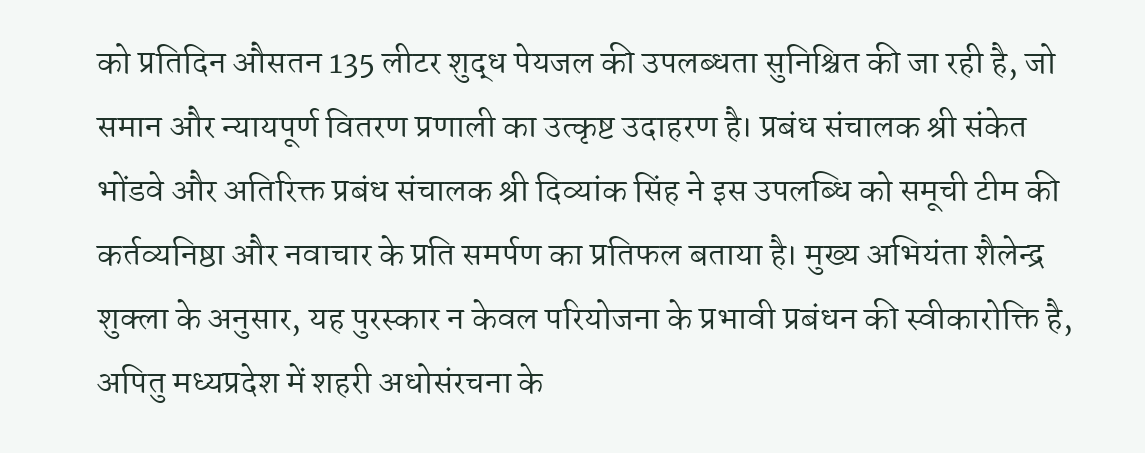को प्रतिदिन औसतन 135 लीटर शुद्ध पेयजल की उपलब्धता सुनिश्चित की जा रही है, जो समान और न्यायपूर्ण वितरण प्रणाली का उत्कृष्ट उदाहरण है। प्रबंध संचालक श्री संकेत भोंडवे और अतिरिक्त प्रबंध संचालक श्री दिव्यांक सिंह ने इस उपलब्धि को समूची टीम की कर्तव्यनिष्ठा और नवाचार के प्रति समर्पण का प्रतिफल बताया है। मुख्य अभियंता शैलेन्द्र शुक्ला के अनुसार, यह पुरस्कार न केवल परियोजना के प्रभावी प्रबंधन की स्वीकारोक्ति है, अपितु मध्यप्रदेश में शहरी अधोसंरचना के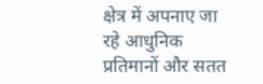क्षेत्र में अपनाए जा रहे आधुनिक प्रतिमानों और सतत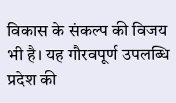विकास के संकल्प की विजय भी है। यह गौरवपूर्ण उपलब्धि प्रदेश की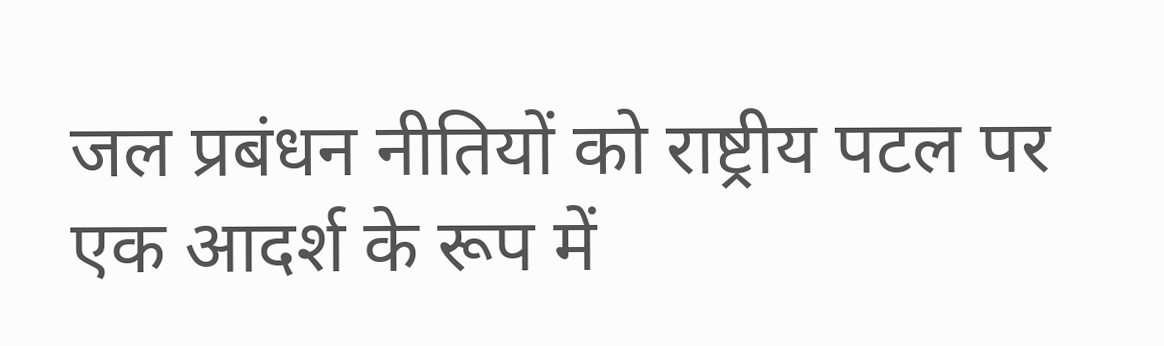जल प्रबंधन नीतियों को राष्ट्रीय पटल पर एक आदर्श के रूप में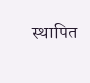स्थापित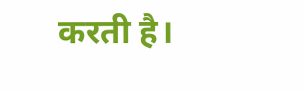करती है।